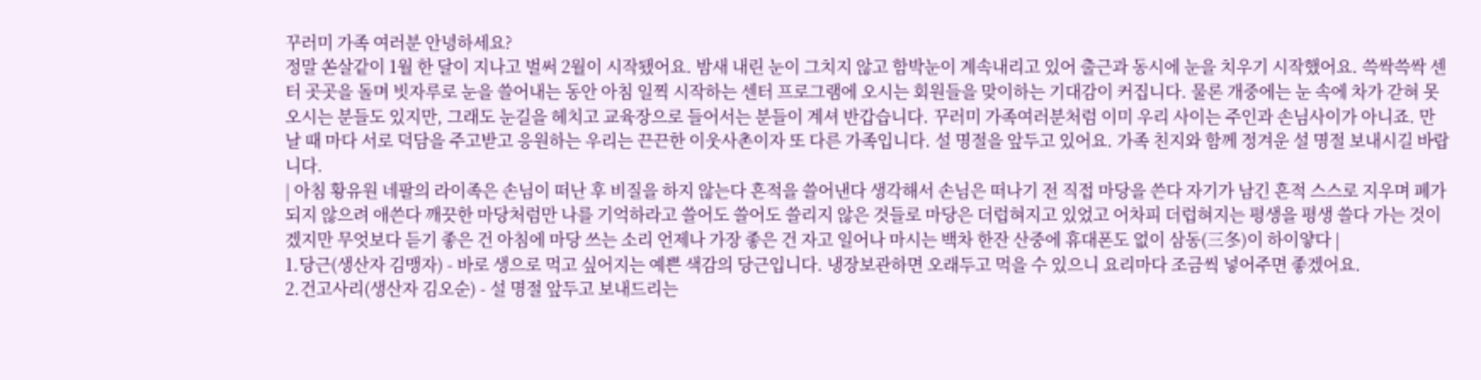꾸러미 가족 여러분 안녕하세요?
정말 쏜살같이 1월 한 달이 지나고 벌써 2월이 시작됐어요. 밤새 내린 눈이 그치지 않고 함박눈이 계속내리고 있어 출근과 동시에 눈을 치우기 시작했어요. 쓱싹쓱싹 센터 곳곳을 돌며 빗자루로 눈을 쓸어내는 동안 아침 일찍 시작하는 센터 프로그램에 오시는 회원들을 맞이하는 기대감이 커집니다. 물론 개중에는 눈 속에 차가 갇혀 못 오시는 분들도 있지만, 그래도 눈길을 헤치고 교육장으로 들어서는 분들이 계셔 반갑습니다. 꾸러미 가족여러분처럼 이미 우리 사이는 주인과 손님사이가 아니죠. 만날 때 마다 서로 덕담을 주고받고 응원하는 우리는 끈끈한 이웃사촌이자 또 다른 가족입니다. 설 명절을 앞두고 있어요. 가족 친지와 함께 정겨운 설 명절 보내시길 바랍니다.
| 아침 황유원 네팔의 라이족은 손님이 떠난 후 비질을 하지 않는다 흔적을 쓸어낸다 생각해서 손님은 떠나기 전 직접 마당을 쓴다 자기가 남긴 흔적 스스로 지우며 폐가 되지 않으려 애쓴다 깨끗한 마당처럼만 나를 기억하라고 쓸어도 쓸어도 쓸리지 않은 것들로 마당은 더럽혀지고 있었고 어차피 더럽혀지는 평생을 평생 쓸다 가는 것이겠지만 무엇보다 듣기 좋은 건 아침에 마당 쓰는 소리 언제나 가장 좋은 건 자고 일어나 마시는 백차 한잔 산중에 휴대폰도 없이 삼동(三冬)이 하이얗다 |
1.당근(생산자 김맹자) - 바로 생으로 먹고 싶어지는 예쁜 색감의 당근입니다. 냉장보관하면 오래두고 먹을 수 있으니 요리마다 조금씩 넣어주면 좋겠어요.
2.건고사리(생산자 김오순) - 설 명절 앞두고 보내드리는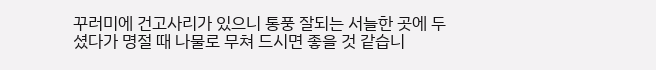꾸러미에 건고사리가 있으니 통풍 잘되는 서늘한 곳에 두셨다가 명절 때 나물로 무쳐 드시면 좋을 것 같습니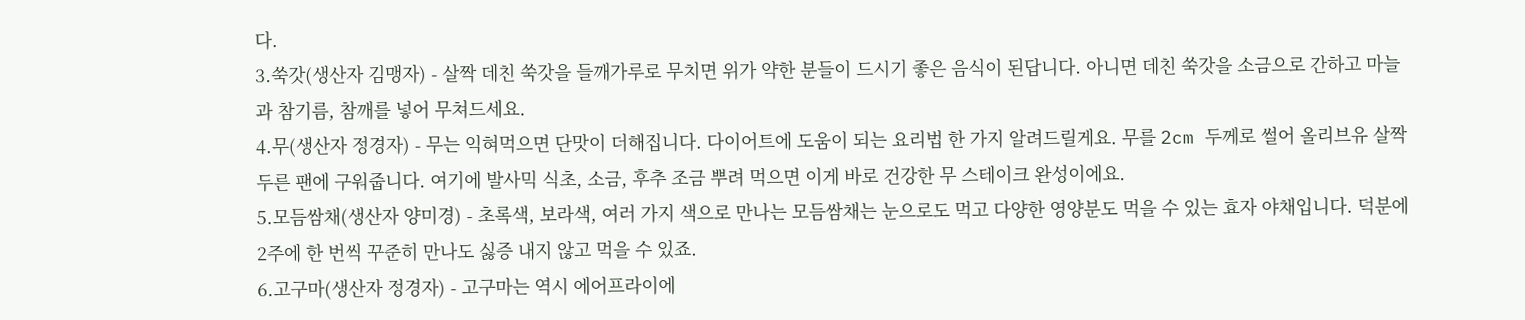다.
3.쑥갓(생산자 김맹자) - 살짝 데친 쑥갓을 들깨가루로 무치면 위가 약한 분들이 드시기 좋은 음식이 된답니다. 아니면 데친 쑥갓을 소금으로 간하고 마늘과 참기름, 참깨를 넣어 무쳐드세요.
4.무(생산자 정경자) - 무는 익혀먹으면 단맛이 더해집니다. 다이어트에 도움이 되는 요리법 한 가지 알려드릴게요. 무를 2cm 두께로 썰어 올리브유 살짝 두른 팬에 구워줍니다. 여기에 발사믹 식초, 소금, 후추 조금 뿌려 먹으면 이게 바로 건강한 무 스테이크 완성이에요.
5.모듬쌈채(생산자 양미경) - 초록색, 보라색, 여러 가지 색으로 만나는 모듬쌈채는 눈으로도 먹고 다양한 영양분도 먹을 수 있는 효자 야채입니다. 덕분에 2주에 한 번씩 꾸준히 만나도 싫증 내지 않고 먹을 수 있죠.
6.고구마(생산자 정경자) - 고구마는 역시 에어프라이에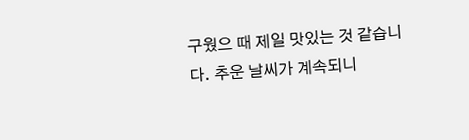구웠으 때 제일 맛있는 것 같습니다. 추운 날씨가 계속되니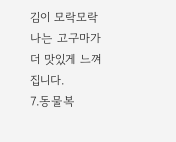김이 모락모락나는 고구마가 더 맛있게 느껴집니다.
7.동물복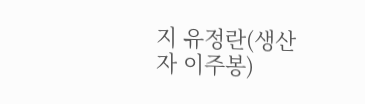지 유정란(생산자 이주봉)